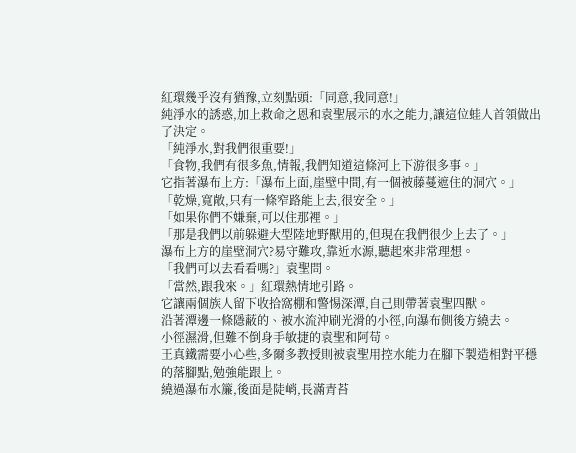紅環幾乎沒有猶豫,立刻點頭:「同意,我同意!」
純淨水的誘惑,加上救命之恩和袁聖展示的水之能力,讓這位蛙人首領做出了決定。
「純淨水,對我們很重要!」
「食物,我們有很多魚,情報,我們知道這條河上下游很多事。」
它指著瀑布上方:「瀑布上面,崖壁中間,有一個被藤蔓遮住的洞穴。」
「乾燥,寬敞,只有一條窄路能上去,很安全。」
「如果你們不嫌棄,可以住那裡。」
「那是我們以前躲避大型陸地野獸用的,但現在我們很少上去了。」
瀑布上方的崖壁洞穴?易守難攻,靠近水源,聽起來非常理想。
「我們可以去看看嗎?」袁聖問。
「當然,跟我來。」紅環熱情地引路。
它讓兩個族人留下收拾窩棚和警惕深潭,自己則帶著袁聖四獸。
沿著潭邊一條隱蔽的、被水流沖刷光滑的小徑,向瀑布側後方繞去。
小徑濕滑,但難不倒身手敏捷的袁聖和阿苟。
王真鐵需要小心些,多爾多教授則被袁聖用控水能力在腳下製造相對平穩的落腳點,勉強能跟上。
繞過瀑布水簾,後面是陡峭,長滿青苔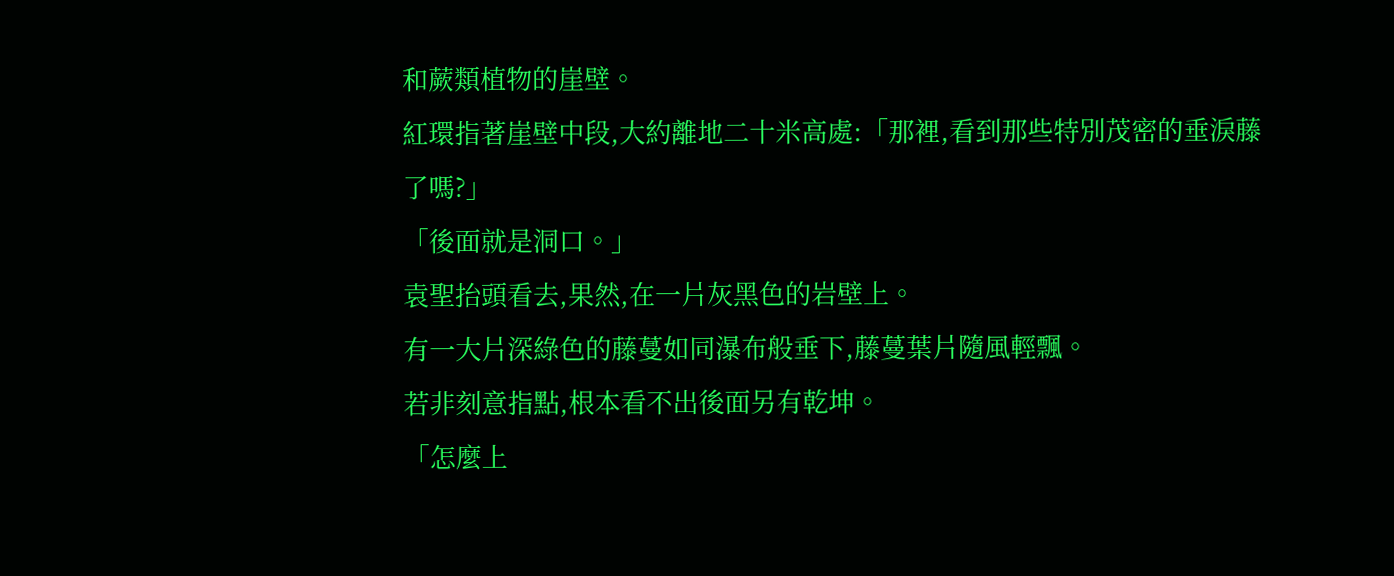和蕨類植物的崖壁。
紅環指著崖壁中段,大約離地二十米高處:「那裡,看到那些特別茂密的垂淚藤了嗎?」
「後面就是洞口。」
袁聖抬頭看去,果然,在一片灰黑色的岩壁上。
有一大片深綠色的藤蔓如同瀑布般垂下,藤蔓葉片隨風輕飄。
若非刻意指點,根本看不出後面另有乾坤。
「怎麼上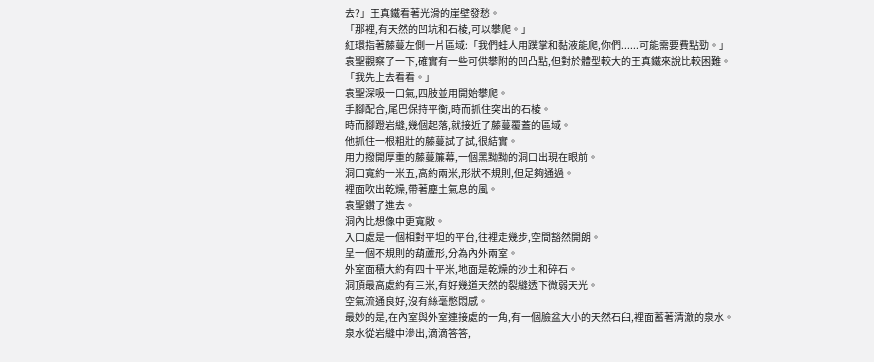去?」王真鐵看著光滑的崖壁發愁。
「那裡,有天然的凹坑和石棱,可以攀爬。」
紅環指著藤蔓左側一片區域:「我們蛙人用蹼掌和黏液能爬,你們......可能需要費點勁。」
袁聖觀察了一下,確實有一些可供攀附的凹凸點,但對於體型較大的王真鐵來說比較困難。
「我先上去看看。」
袁聖深吸一口氣,四肢並用開始攀爬。
手腳配合,尾巴保持平衡,時而抓住突出的石棱。
時而腳蹬岩縫,幾個起落,就接近了藤蔓覆蓋的區域。
他抓住一根粗壯的藤蔓試了試,很結實。
用力撥開厚重的藤蔓簾幕,一個黑黝黝的洞口出現在眼前。
洞口寬約一米五,高約兩米,形狀不規則,但足夠通過。
裡面吹出乾燥,帶著塵土氣息的風。
袁聖鑽了進去。
洞內比想像中更寬敞。
入口處是一個相對平坦的平台,往裡走幾步,空間豁然開朗。
呈一個不規則的葫蘆形,分為內外兩室。
外室面積大約有四十平米,地面是乾燥的沙土和碎石。
洞頂最高處約有三米,有好幾道天然的裂縫透下微弱天光。
空氣流通良好,沒有絲毫憋悶感。
最妙的是,在內室與外室連接處的一角,有一個臉盆大小的天然石臼,裡面蓄著清澈的泉水。
泉水從岩縫中滲出,滴滴答答,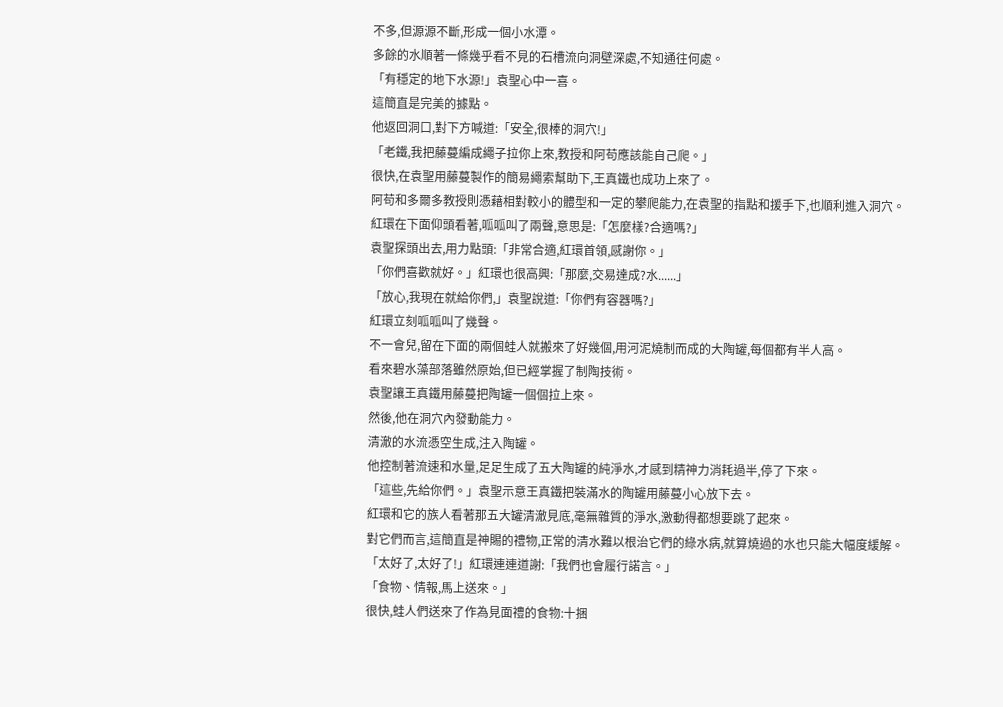不多,但源源不斷,形成一個小水潭。
多餘的水順著一條幾乎看不見的石槽流向洞壁深處,不知通往何處。
「有穩定的地下水源!」袁聖心中一喜。
這簡直是完美的據點。
他返回洞口,對下方喊道:「安全,很棒的洞穴!」
「老鐵,我把藤蔓編成繩子拉你上來,教授和阿苟應該能自己爬。」
很快,在袁聖用藤蔓製作的簡易繩索幫助下,王真鐵也成功上來了。
阿苟和多爾多教授則憑藉相對較小的體型和一定的攀爬能力,在袁聖的指點和援手下,也順利進入洞穴。
紅環在下面仰頭看著,呱呱叫了兩聲,意思是:「怎麼樣?合適嗎?」
袁聖探頭出去,用力點頭:「非常合適,紅環首領,感謝你。」
「你們喜歡就好。」紅環也很高興:「那麼,交易達成?水......」
「放心,我現在就給你們,」袁聖說道:「你們有容器嗎?」
紅環立刻呱呱叫了幾聲。
不一會兒,留在下面的兩個蛙人就搬來了好幾個,用河泥燒制而成的大陶罐,每個都有半人高。
看來碧水藻部落雖然原始,但已經掌握了制陶技術。
袁聖讓王真鐵用藤蔓把陶罐一個個拉上來。
然後,他在洞穴內發動能力。
清澈的水流憑空生成,注入陶罐。
他控制著流速和水量,足足生成了五大陶罐的純淨水,才感到精神力消耗過半,停了下來。
「這些,先給你們。」袁聖示意王真鐵把裝滿水的陶罐用藤蔓小心放下去。
紅環和它的族人看著那五大罐清澈見底,毫無雜質的淨水,激動得都想要跳了起來。
對它們而言,這簡直是神賜的禮物,正常的清水難以根治它們的綠水病,就算燒過的水也只能大幅度緩解。
「太好了,太好了!」紅環連連道謝:「我們也會履行諾言。」
「食物、情報,馬上送來。」
很快,蛙人們送來了作為見面禮的食物:十捆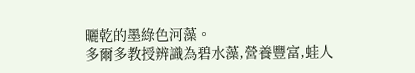曬乾的墨綠色河藻。
多爾多教授辨識為碧水藻,營養豐富,蛙人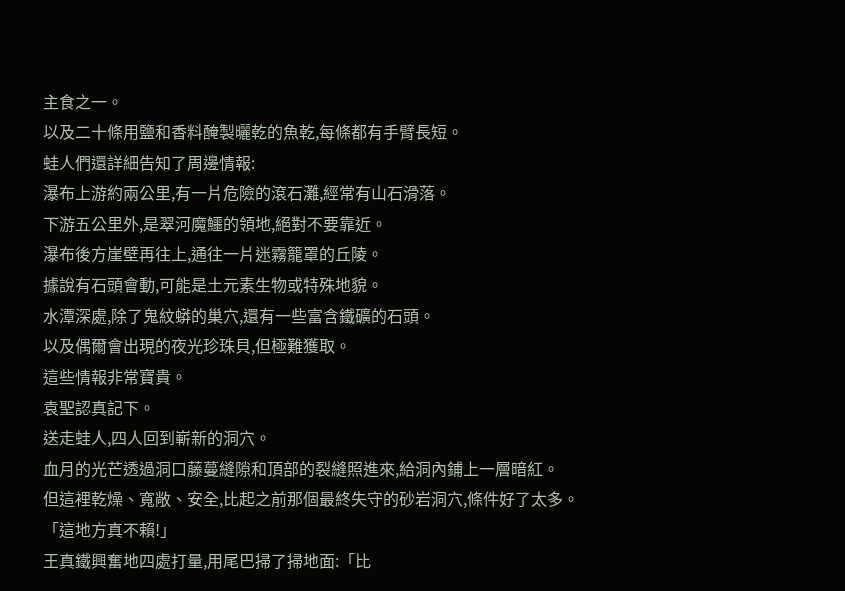主食之一。
以及二十條用鹽和香料醃製曬乾的魚乾,每條都有手臂長短。
蛙人們還詳細告知了周邊情報:
瀑布上游約兩公里,有一片危險的滾石灘,經常有山石滑落。
下游五公里外,是翠河魔鱷的領地,絕對不要靠近。
瀑布後方崖壁再往上,通往一片迷霧籠罩的丘陵。
據說有石頭會動,可能是土元素生物或特殊地貌。
水潭深處,除了鬼紋蟒的巢穴,還有一些富含鐵礦的石頭。
以及偶爾會出現的夜光珍珠貝,但極難獲取。
這些情報非常寶貴。
袁聖認真記下。
送走蛙人,四人回到嶄新的洞穴。
血月的光芒透過洞口藤蔓縫隙和頂部的裂縫照進來,給洞內鋪上一層暗紅。
但這裡乾燥、寬敞、安全,比起之前那個最終失守的砂岩洞穴,條件好了太多。
「這地方真不賴!」
王真鐵興奮地四處打量,用尾巴掃了掃地面:「比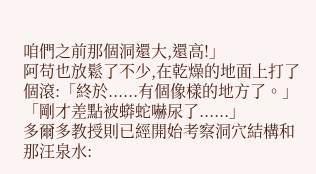咱們之前那個洞還大,還高!」
阿苟也放鬆了不少,在乾燥的地面上打了個滾:「終於......有個像樣的地方了。」
「剛才差點被蟒蛇嚇尿了......」
多爾多教授則已經開始考察洞穴結構和那汪泉水: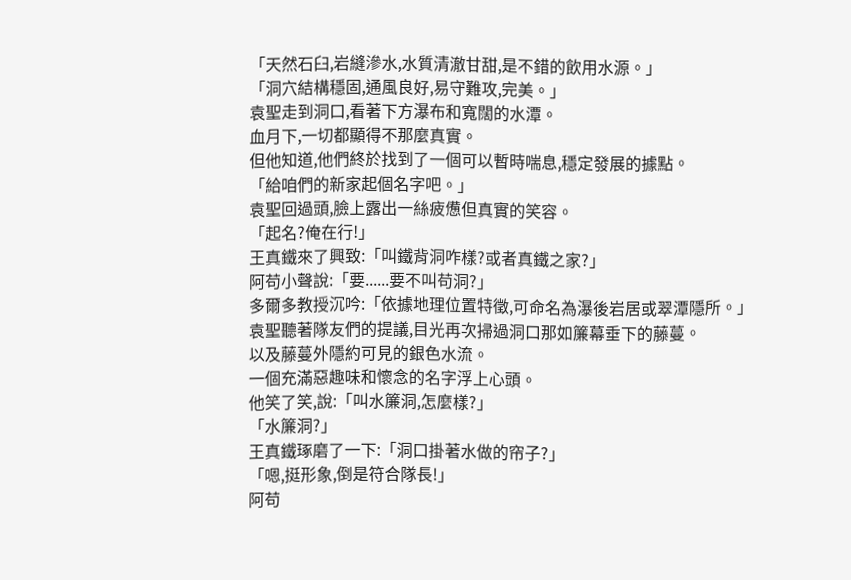「天然石臼,岩縫滲水,水質清澈甘甜,是不錯的飲用水源。」
「洞穴結構穩固,通風良好,易守難攻,完美。」
袁聖走到洞口,看著下方瀑布和寬闊的水潭。
血月下,一切都顯得不那麼真實。
但他知道,他們終於找到了一個可以暫時喘息,穩定發展的據點。
「給咱們的新家起個名字吧。」
袁聖回過頭,臉上露出一絲疲憊但真實的笑容。
「起名?俺在行!」
王真鐵來了興致:「叫鐵背洞咋樣?或者真鐵之家?」
阿苟小聲說:「要......要不叫苟洞?」
多爾多教授沉吟:「依據地理位置特徵,可命名為瀑後岩居或翠潭隱所。」
袁聖聽著隊友們的提議,目光再次掃過洞口那如簾幕垂下的藤蔓。
以及藤蔓外隱約可見的銀色水流。
一個充滿惡趣味和懷念的名字浮上心頭。
他笑了笑,說:「叫水簾洞,怎麼樣?」
「水簾洞?」
王真鐵琢磨了一下:「洞口掛著水做的帘子?」
「嗯,挺形象,倒是符合隊長!」
阿苟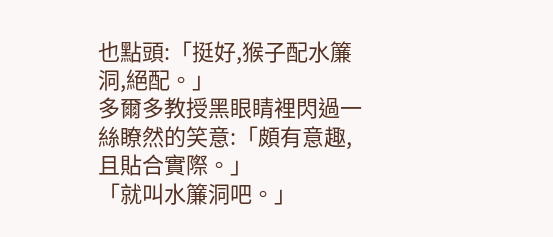也點頭:「挺好,猴子配水簾洞,絕配。」
多爾多教授黑眼睛裡閃過一絲瞭然的笑意:「頗有意趣,且貼合實際。」
「就叫水簾洞吧。」